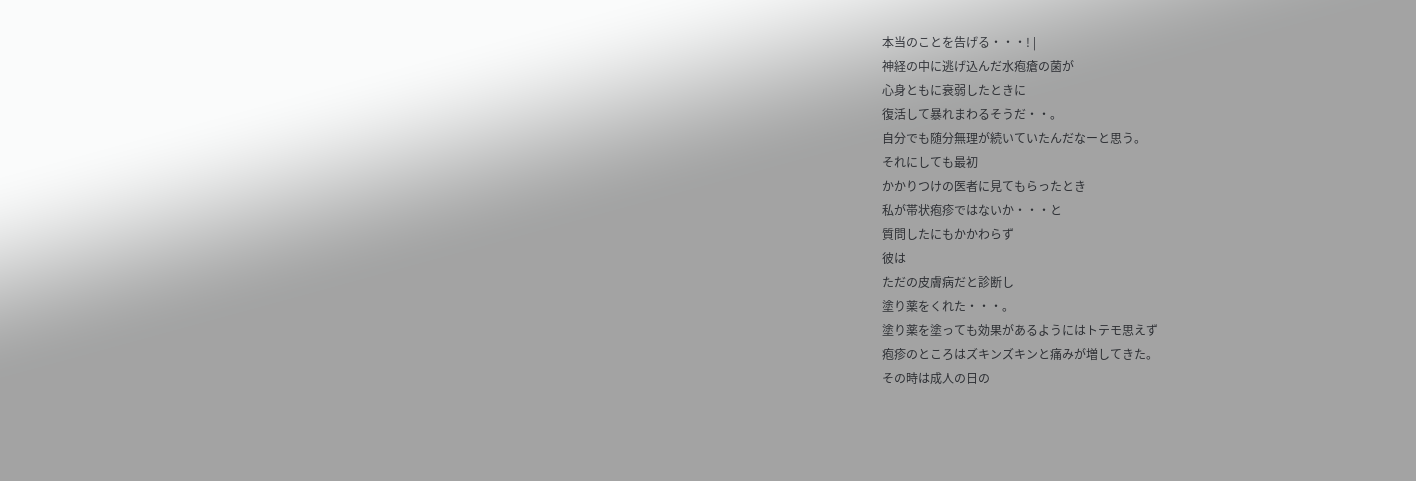本当のことを告げる・・・! |
神経の中に逃げ込んだ水疱瘡の菌が
心身ともに衰弱したときに
復活して暴れまわるそうだ・・。
自分でも随分無理が続いていたんだなーと思う。
それにしても最初
かかりつけの医者に見てもらったとき
私が帯状疱疹ではないか・・・と
質問したにもかかわらず
彼は
ただの皮膚病だと診断し
塗り薬をくれた・・・。
塗り薬を塗っても効果があるようにはトテモ思えず
疱疹のところはズキンズキンと痛みが増してきた。
その時は成人の日の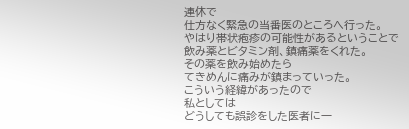連休で
仕方なく緊急の当番医のところへ行った。
やはり帯状疱疹の可能性があるということで
飲み薬とビタミン剤、鎮痛薬をくれた。
その薬を飲み始めたら
てきめんに痛みが鎮まっていった。
こういう経緯があったので
私としては
どうしても誤診をした医者に一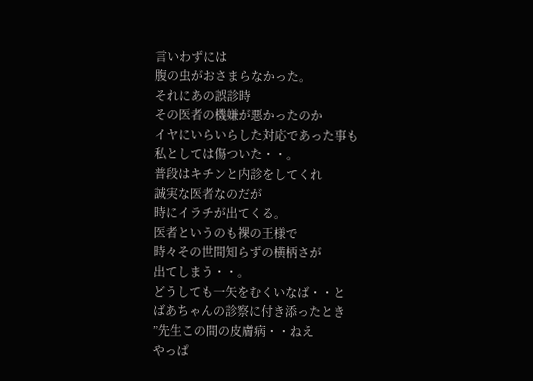言いわずには
腹の虫がおさまらなかった。
それにあの誤診時
その医者の機嫌が悪かったのか
イヤにいらいらした対応であった事も
私としては傷ついた・・。
普段はキチンと内診をしてくれ
誠実な医者なのだが
時にイラチが出てくる。
医者というのも裸の王様で
時々その世間知らずの横柄さが
出てしまう・・。
どうしても一矢をむくいなば・・と
ばあちゃんの診察に付き添ったとき
”先生この間の皮膚病・・ねえ
やっぱ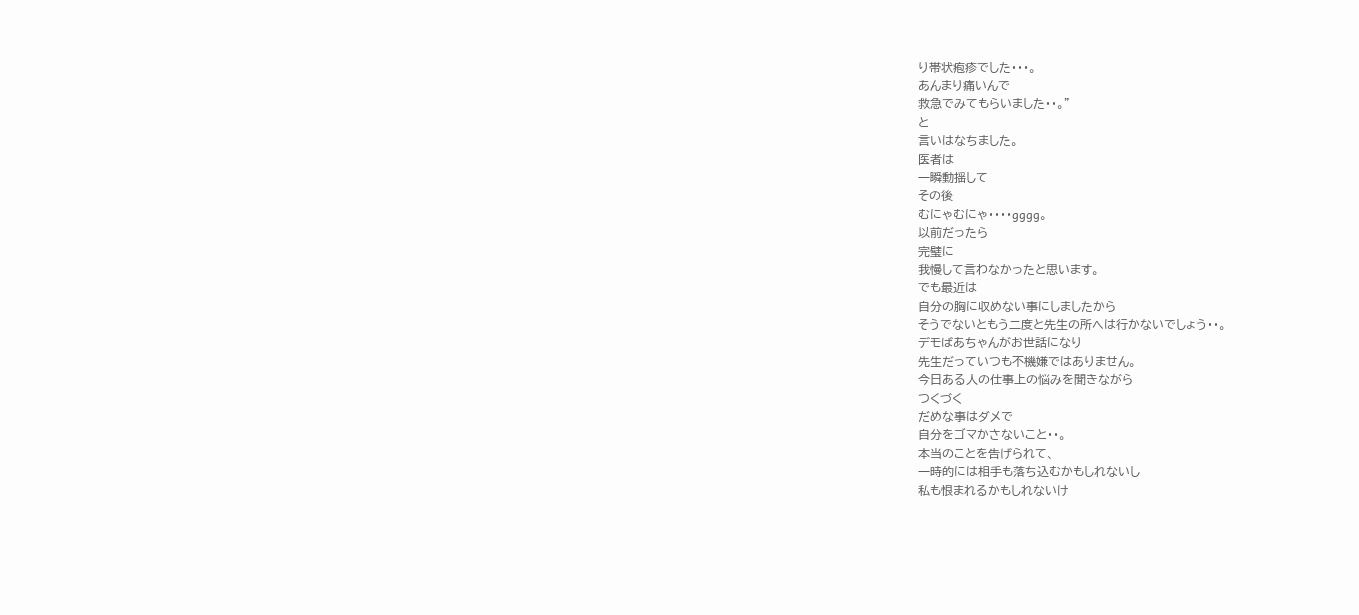り帯状疱疹でした・・・。
あんまり痛いんで
救急でみてもらいました・・。”
と
言いはなちました。
医者は
一瞬動揺して
その後
むにゃむにゃ・・・・gggg。
以前だったら
完璧に
我慢して言わなかったと思います。
でも最近は
自分の胸に収めない事にしましたから
そうでないともう二度と先生の所へは行かないでしょう・・。
デモばあちゃんがお世話になり
先生だっていつも不機嫌ではありません。
今日ある人の仕事上の悩みを聞きながら
つくづく
だめな事はダメで
自分をゴマかさないこと・・。
本当のことを告げられて、
一時的には相手も落ち込むかもしれないし
私も恨まれるかもしれないけ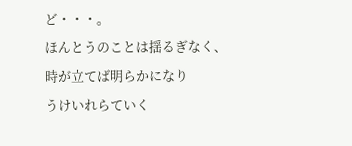ど・・・。
ほんとうのことは揺るぎなく、
時が立てば明らかになり
うけいれらていく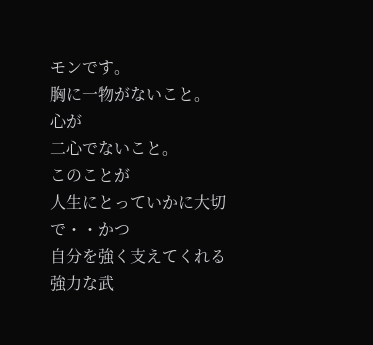モンです。
胸に一物がないこと。
心が
二心でないこと。
このことが
人生にとっていかに大切で・・かつ
自分を強く支えてくれる
強力な武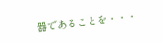器であることを・・・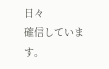日々
確信しています。